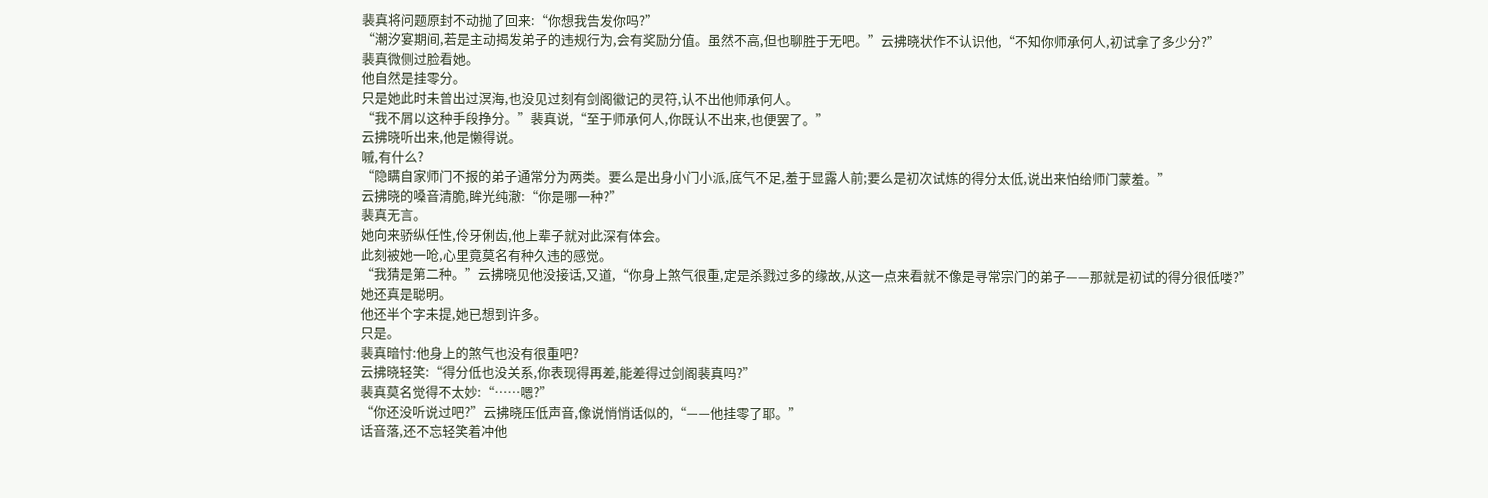裴真将问题原封不动抛了回来:“你想我告发你吗?”
“潮汐宴期间,若是主动揭发弟子的违规行为,会有奖励分值。虽然不高,但也聊胜于无吧。”云拂晓状作不认识他,“不知你师承何人,初试拿了多少分?”
裴真微侧过脸看她。
他自然是挂零分。
只是她此时未曾出过溟海,也没见过刻有剑阁徽记的灵符,认不出他师承何人。
“我不屑以这种手段挣分。”裴真说,“至于师承何人,你既认不出来,也便罢了。”
云拂晓听出来,他是懒得说。
嘁,有什么?
“隐瞒自家师门不报的弟子通常分为两类。要么是出身小门小派,底气不足,羞于显露人前;要么是初次试炼的得分太低,说出来怕给师门蒙羞。”
云拂晓的嗓音清脆,眸光纯澈:“你是哪一种?”
裴真无言。
她向来骄纵任性,伶牙俐齿,他上辈子就对此深有体会。
此刻被她一呛,心里竟莫名有种久违的感觉。
“我猜是第二种。”云拂晓见他没接话,又道,“你身上煞气很重,定是杀戮过多的缘故,从这一点来看就不像是寻常宗门的弟子——那就是初试的得分很低喽?”
她还真是聪明。
他还半个字未提,她已想到许多。
只是。
裴真暗忖:他身上的煞气也没有很重吧?
云拂晓轻笑:“得分低也没关系,你表现得再差,能差得过剑阁裴真吗?”
裴真莫名觉得不太妙:“……嗯?”
“你还没听说过吧?”云拂晓压低声音,像说悄悄话似的,“——他挂零了耶。”
话音落,还不忘轻笑着冲他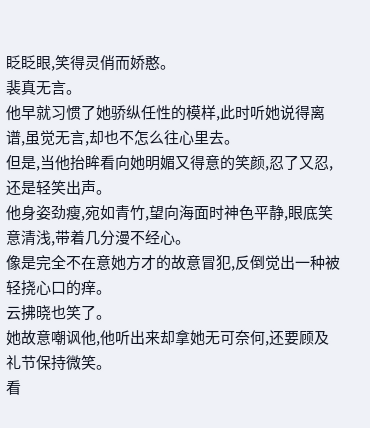眨眨眼,笑得灵俏而娇憨。
裴真无言。
他早就习惯了她骄纵任性的模样,此时听她说得离谱,虽觉无言,却也不怎么往心里去。
但是,当他抬眸看向她明媚又得意的笑颜,忍了又忍,还是轻笑出声。
他身姿劲瘦,宛如青竹,望向海面时神色平静,眼底笑意清浅,带着几分漫不经心。
像是完全不在意她方才的故意冒犯,反倒觉出一种被轻挠心口的痒。
云拂晓也笑了。
她故意嘲讽他,他听出来却拿她无可奈何,还要顾及礼节保持微笑。
看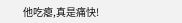他吃瘪,真是痛快!